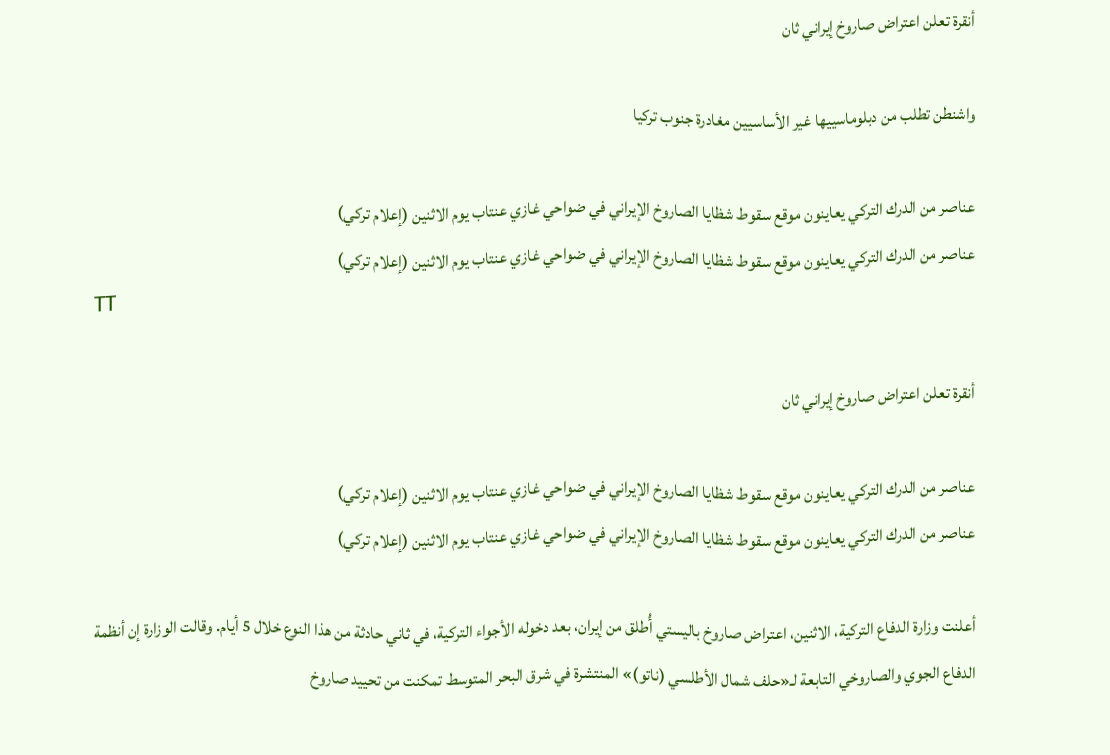أنقرة تعلن اعتراض صاروخ إيراني ثان

واشنطن تطلب من دبلوماسييها غير الأساسيين مغادرة جنوب تركيا

عناصر من الدرك التركي يعاينون موقع سقوط شظايا الصاروخ الإيراني في ضواحي غازي عنتاب يوم الاثنين (إعلام تركي)
عناصر من الدرك التركي يعاينون موقع سقوط شظايا الصاروخ الإيراني في ضواحي غازي عنتاب يوم الاثنين (إعلام تركي)
TT

أنقرة تعلن اعتراض صاروخ إيراني ثان

عناصر من الدرك التركي يعاينون موقع سقوط شظايا الصاروخ الإيراني في ضواحي غازي عنتاب يوم الاثنين (إعلام تركي)
عناصر من الدرك التركي يعاينون موقع سقوط شظايا الصاروخ الإيراني في ضواحي غازي عنتاب يوم الاثنين (إعلام تركي)

أعلنت وزارة الدفاع التركية، الاثنين، اعتراض صاروخ باليستي أُطلق من إيران، بعد دخوله الأجواء التركية، في ثاني حادثة من هذا النوع خلال 5 أيام. وقالت الوزارة إن أنظمة الدفاع الجوي والصاروخي التابعة لـ«حلف شمال الأطلسي (ناتو)» المنتشرة في شرق البحر المتوسط تمكنت من تحييد صاروخ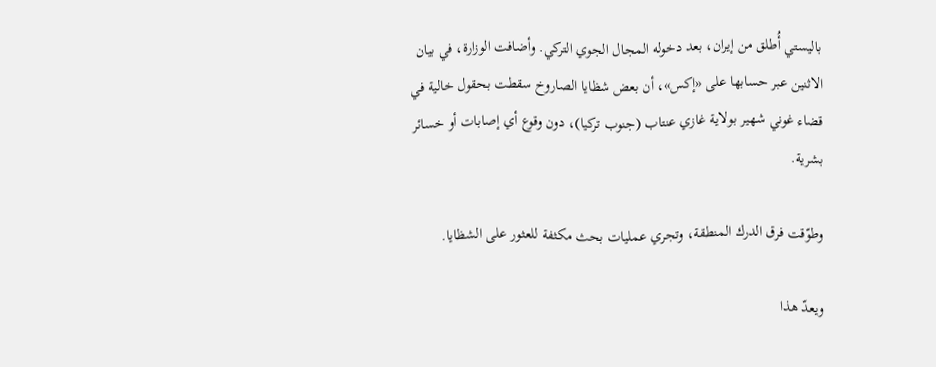باليستي أُطلق من إيران، بعد دخوله المجال الجوي التركي. وأضافت الوزارة، في بيان الاثنين عبر حسابها على «إكس»، أن بعض شظايا الصاروخ سقطت بحقول خالية في قضاء غوني شهير بولاية غازي عنتاب (جنوب تركيا)، دون وقوع أي إصابات أو خسائر بشرية.

وطوّقت فرق الدرك المنطقة، وتجري عمليات بحث مكثفة للعثور على الشظايا.

ويعدّ هذا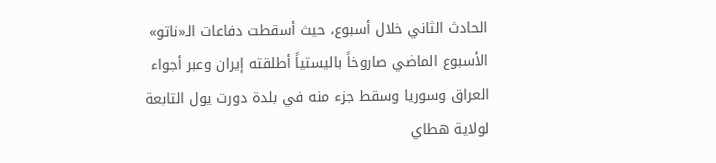الحادث الثاني خلال أسبوع، حيث أسقطت دفاعات الـ«ناتو» الأسبوع الماضي صاروخاً باليستياً أطلقته إيران وعبر أجواء العراق وسوريا وسقط جزء منه في بلدة دورت يول التابعة لولاية هطاي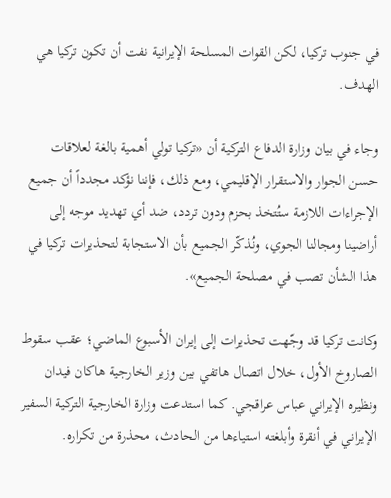في جنوب تركيا، لكن القوات المسلحة الإيرانية نفت أن تكون تركيا هي الهدف.

وجاء في بيان وزارة الدفاع التركية أن «تركيا تولي أهمية بالغة لعلاقات حسن الجوار والاستقرار الإقليمي، ومع ذلك، فإننا نؤكد مجدداً أن جميع الإجراءات اللازمة ستُتخذ بحزم ودون تردد، ضد أي تهديد موجه إلى أراضينا ومجالنا الجوي، ونُذكّر الجميع بأن الاستجابة لتحذيرات تركيا في هذا الشأن تصب في مصلحة الجميع».

وكانت تركيا قد وجّهت تحذيرات إلى إيران الأسبوع الماضي؛ عقب سقوط الصاروخ الأول، خلال اتصال هاتفي بين وزير الخارجية هاكان فيدان ونظيره الإيراني عباس عراقجي. كما استدعت وزارة الخارجية التركية السفير الإيراني في أنقرة وأبلغته استياءها من الحادث، محذرة من تكراره.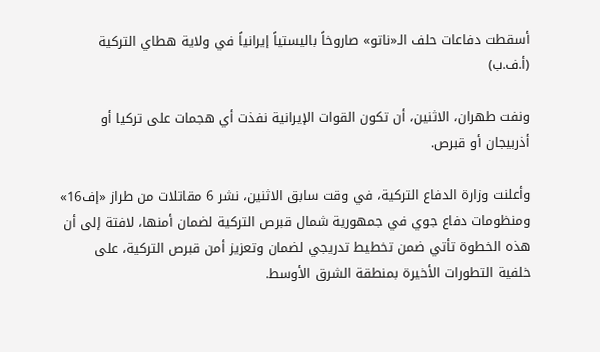أسقطت دفاعات حلف الـ«ناتو» صاروخاً باليستياً إيرانياً في ولاية هطاي التركية (أ.ف.ب)

ونفت طهران، الاثنين، أن تكون القوات الإيرانية نفذت أي هجمات على تركيا أو أذربيجان أو قبرص.

وأعلنت وزارة الدفاع التركية، في وقت سابق الاثنين، نشر 6 مقاتلات من طراز «إف16» ومنظومات دفاع جوي في جمهورية شمال قبرص التركية لضمان أمنها، لافتة إلى أن هذه الخطوة تأتي ضمن تخطيط تدريجي لضمان وتعزيز أمن قبرص التركية، على خلفية التطورات الأخيرة بمنطقة الشرق الأوسط.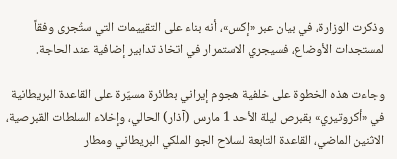وذكرت الوزارة، في بيان عبر «إكس»، أنه بناء على التقييمات التي ستُجرى وفقاً لمستجدات الأوضاع، فسيجري الاستمرار في اتخاذ تدابير إضافية عند الحاجة.

وجاءت هذه الخطوة على خلفية هجوم إيراني بطائرة مسيّرة على القاعدة البريطانية في «أكروتيري» بقبرص ليلة الأحد 1 مارس (آذار) الحالي، وإخلاء السلطات القبرصية، الاثنين الماضي، القاعدة التابعة لسلاح الجو الملكي البريطاني ومطار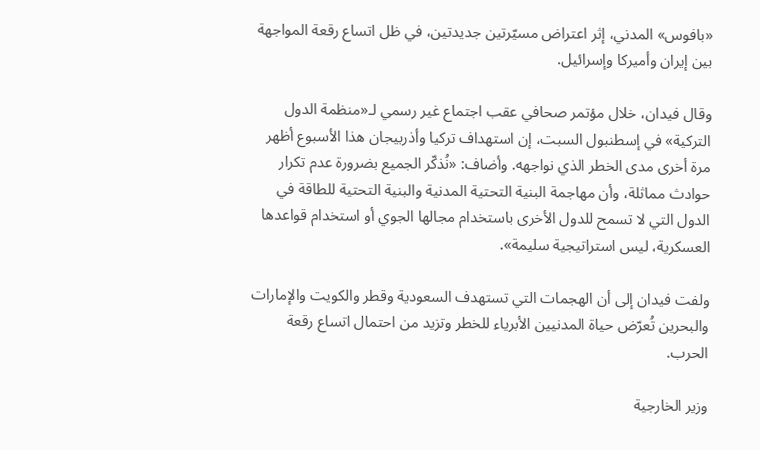«بافوس» المدني، إثر اعتراض مسيّرتين جديدتين، في ظل اتساع رقعة المواجهة بين إيران وأميركا وإسرائيل.

وقال فيدان، خلال مؤتمر صحافي عقب اجتماع غير رسمي لـ«منظمة الدول التركية» في إسطنبول السبت، إن استهداف تركيا وأذربيجان هذا الأسبوع أظهر مرة أخرى مدى الخطر الذي نواجهه. وأضاف: «نُذكّر الجميع بضرورة عدم تكرار حوادث مماثلة، وأن مهاجمة البنية التحتية المدنية والبنية التحتية للطاقة في الدول التي لا تسمح للدول الأخرى باستخدام مجالها الجوي أو استخدام قواعدها العسكرية، ليس استراتيجية سليمة».

ولفت فيدان إلى أن الهجمات التي تستهدف السعودية وقطر والكويت والإمارات والبحرين تُعرّض حياة المدنيين الأبرياء للخطر وتزيد من احتمال اتساع رقعة الحرب.

وزير الخارجية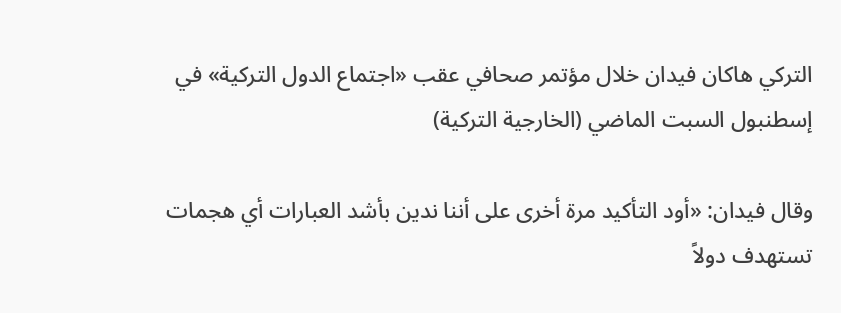التركي هاكان فيدان خلال مؤتمر صحافي عقب «اجتماع الدول التركية» في إسطنبول السبت الماضي (الخارجية التركية)

وقال فيدان: «أود التأكيد مرة أخرى على أننا ندين بأشد العبارات أي هجمات تستهدف دولاً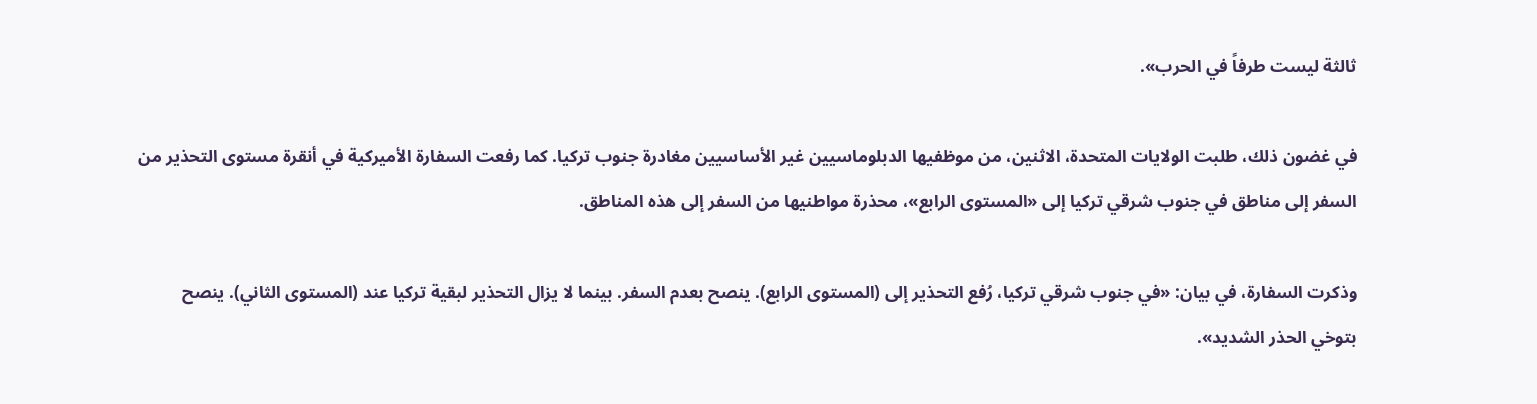ثالثة ليست طرفاً في الحرب».

في غضون ذلك، طلبت الولايات المتحدة، الاثنين، من موظفيها الدبلوماسيين غير الأساسيين مغادرة جنوب تركيا. كما رفعت السفارة الأميركية في أنقرة مستوى التحذير من السفر إلى مناطق في جنوب شرقي تركيا إلى «المستوى الرابع»، محذرة مواطنيها من السفر إلى هذه المناطق.

وذكرت السفارة، في بيان: «في جنوب شرقي تركيا، رُفع التحذير إلى (المستوى الرابع). ينصح بعدم السفر. بينما لا يزال التحذير لبقية تركيا عند (المستوى الثاني). ينصح بتوخي الحذر الشديد».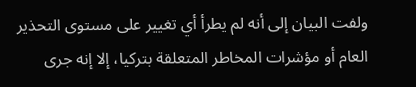ولفت البيان إلى أنه لم يطرأ أي تغيير على مستوى التحذير العام أو مؤشرات المخاطر المتعلقة بتركيا، إلا إنه جرى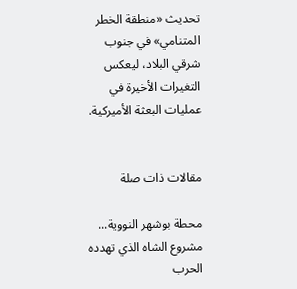تحديث «منطقة الخطر المتنامي» في جنوب شرقي البلاد، ليعكس التغيرات الأخيرة في عمليات البعثة الأميركية.


مقالات ذات صلة

محطة بوشهر النووية... مشروع الشاه الذي تهدده الحرب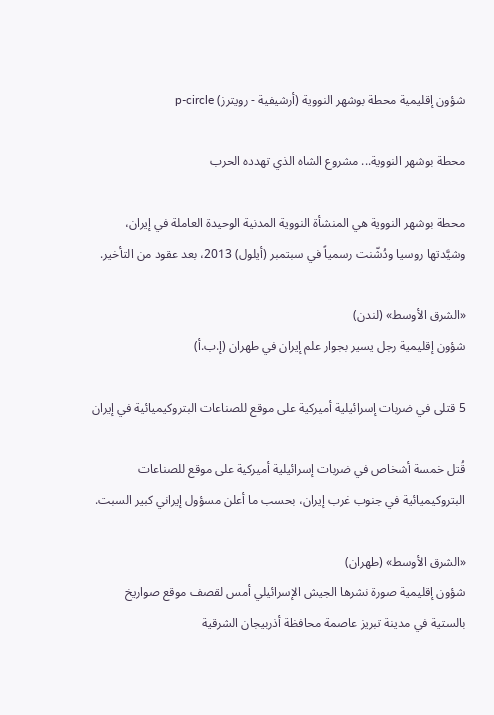شؤون إقليمية محطة بوشهر النووية (أرشيفية - رويترز) p-circle

محطة بوشهر النووية... مشروع الشاه الذي تهدده الحرب

محطة بوشهر النووية هي المنشأة النووية المدنية الوحيدة العاملة في إيران، وشيَّدتها روسيا ودُشّنت رسمياً في سبتمبر (أيلول) 2013، بعد عقود من التأخير.

«الشرق الأوسط» (لندن)
شؤون إقليمية رجل يسير بجوار علم إيران في طهران (إ.ب.أ)

5 قتلى في ضربات إسرائيلية أميركية على موقع للصناعات البتروكيميائية في إيران

قُتل خمسة أشخاص في ضربات إسرائيلية أميركية على موقع للصناعات البتروكيميائية في جنوب غرب إيران، بحسب ما أعلن مسؤول إيراني كبير السبت.

«الشرق الأوسط» (طهران)
شؤون إقليمية صورة نشرها الجيش الإسرائيلي أمس لقصف موقع صواريخ بالستية في مدينة تبريز عاصمة محافظة أذربيجان الشرقية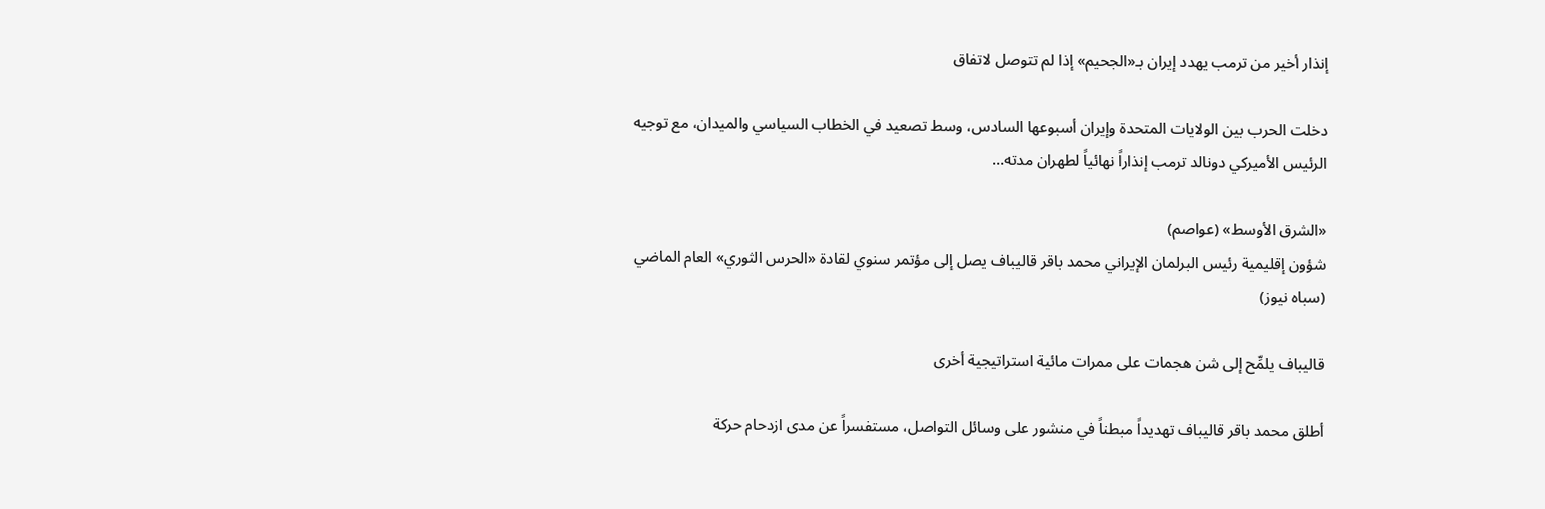إنذار أخير من ترمب يهدد إيران بـ«الجحيم» إذا لم تتوصل لاتفاق

دخلت الحرب بين الولايات المتحدة وإيران أسبوعها السادس، وسط تصعيد في الخطاب السياسي والميدان، مع توجيه الرئيس الأميركي دونالد ترمب إنذاراً نهائياً لطهران مدته…

«الشرق الأوسط» (عواصم)
شؤون إقليمية رئيس البرلمان الإيراني محمد باقر قاليباف يصل إلى مؤتمر سنوي لقادة «الحرس الثوري» العام الماضي (سباه نيوز)

قاليباف يلمِّح إلى شن هجمات على ممرات مائية استراتيجية أخرى

أطلق محمد باقر قاليباف تهديداً مبطناً في منشور على وسائل التواصل، مستفسراً عن مدى ازدحام حركة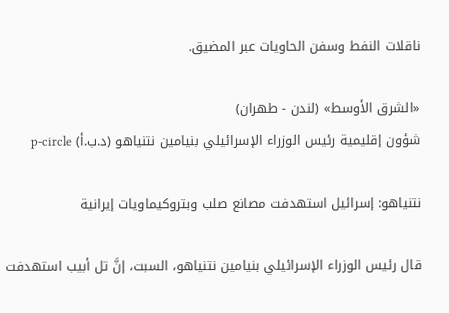ناقلات النفط وسفن الحاويات عبر المضيق.

«الشرق الأوسط» (لندن - طهران)
شؤون إقليمية رئيس الوزراء الإسرائيلي بنيامين نتنياهو (د.ب.أ) p-circle

نتنياهو: إسرائيل استهدفت مصانع صلب وبتروكيماويات إيرانية

قال رئيس الوزراء الإسرائيلي بنيامين نتنياهو، السبت، إنَّ تل أبيب استهدفت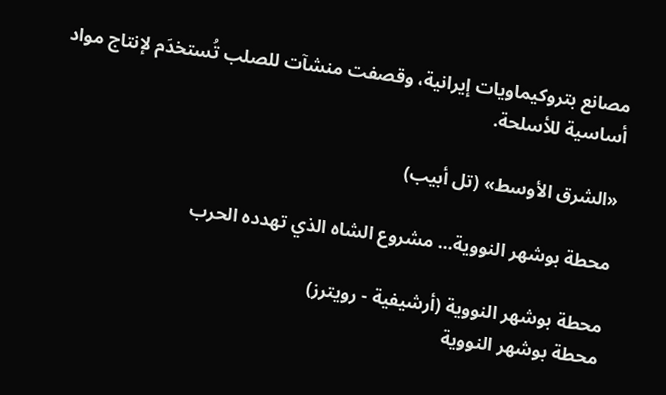مصانع بتروكيماويات إيرانية، وقصفت منشآت للصلب تُستخدَم لإنتاج مواد أساسية للأسلحة.

«الشرق الأوسط» (تل أبيب)

محطة بوشهر النووية... مشروع الشاه الذي تهدده الحرب

محطة بوشهر النووية (أرشيفية - رويترز)
محطة بوشهر النووية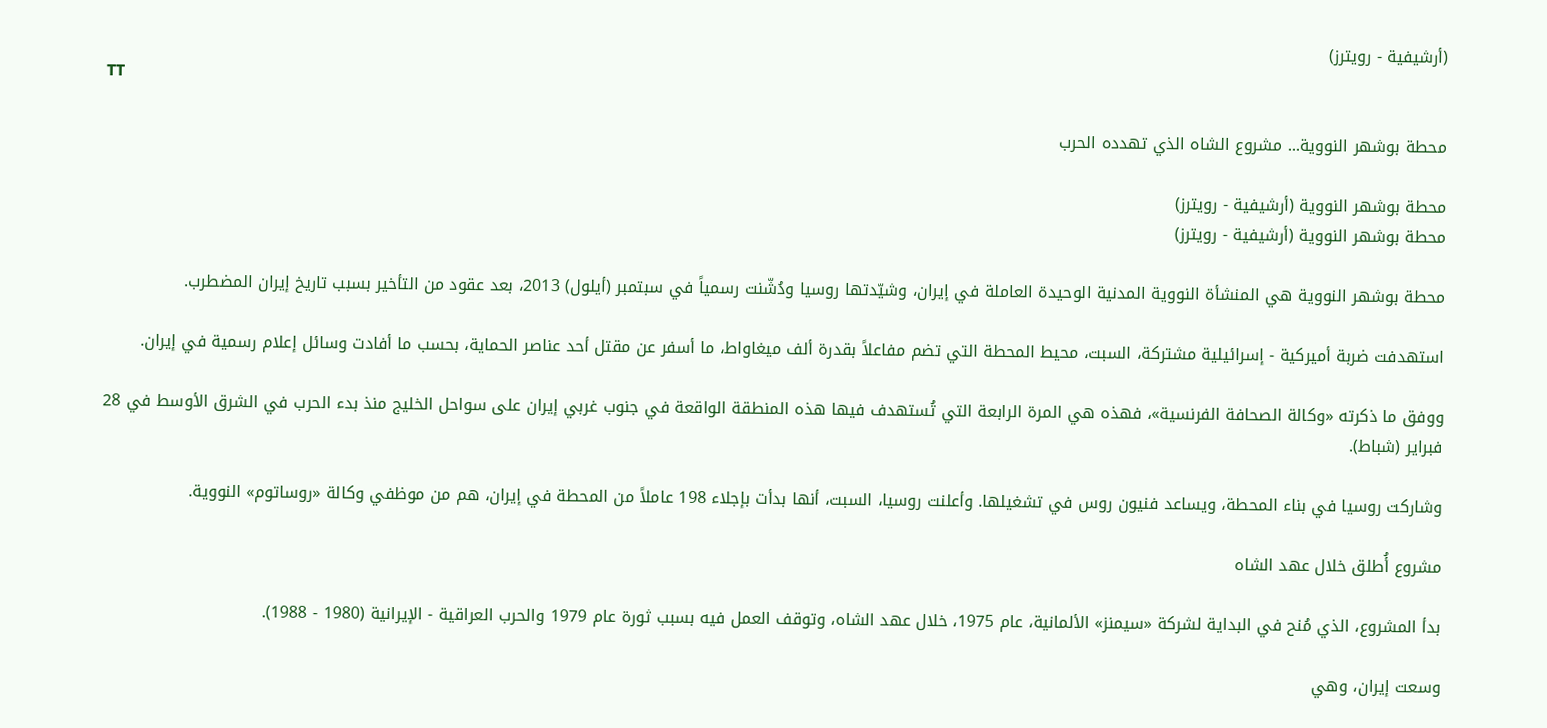(أرشيفية - رويترز)
TT

محطة بوشهر النووية... مشروع الشاه الذي تهدده الحرب

محطة بوشهر النووية (أرشيفية - رويترز)
محطة بوشهر النووية (أرشيفية - رويترز)

محطة بوشهر النووية هي المنشأة النووية المدنية الوحيدة العاملة في إيران، وشيّدتها روسيا ودُشّنت رسمياً في سبتمبر (أيلول) 2013، بعد عقود من التأخير بسبب تاريخ إيران المضطرب.

استهدفت ضربة أميركية - إسرائيلية مشتركة، السبت، محيط المحطة التي تضم مفاعلاً بقدرة ألف ميغاواط، ما أسفر عن مقتل أحد عناصر الحماية، بحسب ما أفادت وسائل إعلام رسمية في إيران.

ووفق ما ذكرته «وكالة الصحافة الفرنسية»، فهذه هي المرة الرابعة التي تُستهدف فيها هذه المنطقة الواقعة في جنوب غربي إيران على سواحل الخليج منذ بدء الحرب في الشرق الأوسط في 28 فبراير (شباط).

وشاركت روسيا في بناء المحطة، ويساعد فنيون روس في تشغيلها. وأعلنت روسيا، السبت، أنها بدأت بإجلاء 198 عاملاً من المحطة في إيران، هم من موظفي وكالة «روساتوم» النووية.

مشروع أُطلق خلال عهد الشاه

بدأ المشروع، الذي مُنح في البداية لشركة «سيمنز» الألمانية، عام 1975، خلال عهد الشاه، وتوقف العمل فيه بسبب ثورة عام 1979 والحرب العراقية - الإيرانية (1980 - 1988).

وسعت إيران، وهي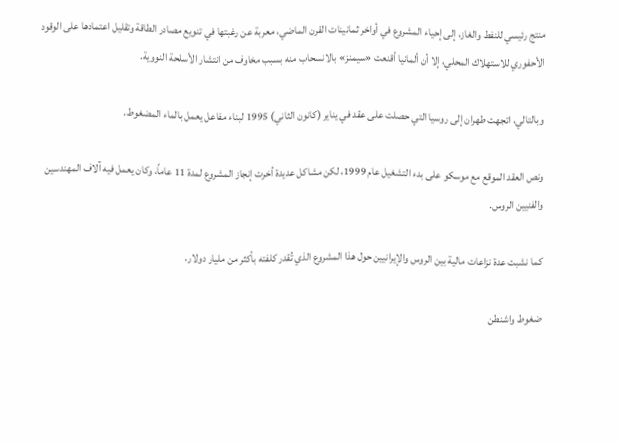منتج رئيسي للنفط والغاز، إلى إحياء المشروع في أواخر ثمانينات القرن الماضي، معربة عن رغبتها في تنويع مصادر الطاقة وتقليل اعتمادها على الوقود الأحفوري للاستهلاك المحلي، إلا أن ألمانيا أقنعت «سيمنز» بالانسحاب منه بسبب مخاوف من انتشار الأسلحة النووية.

وبالتالي، اتجهت طهران إلى روسيا التي حصلت على عقد في يناير (كانون الثاني) 1995 لبناء مفاعل يعمل بالماء المضغوط.

ونص العقد الموقع مع موسكو على بدء التشغيل عام 1999، لكن مشاكل عديدة أخرت إنجاز المشروع لمدة 11 عاماً، وكان يعمل فيه آلاف المهندسين والفنيين الروس.

كما نشبت عدة نزاعات مالية بين الروس والإيرانيين حول هذا المشروع الذي تُقدر كلفته بأكثر من مليار دولار.

ضغوط واشنطن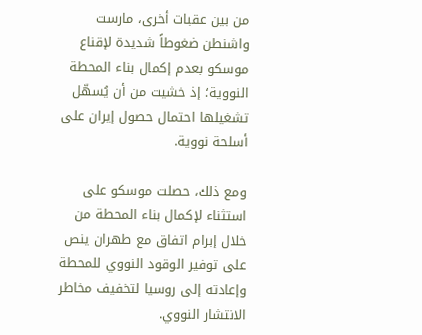من بين عقبات أخرى، مارست واشنطن ضغوطاً شديدة لإقناع موسكو بعدم إكمال بناء المحطة النووية؛ إذ خشيت من أن يُسهّل تشغيلها احتمال حصول إيران على أسلحة نووية.

ومع ذلك، حصلت موسكو على استثناء لإكمال بناء المحطة من خلال إبرام اتفاق مع طهران ينص على توفير الوقود النووي للمحطة وإعادته إلى روسيا لتخفيف مخاطر الانتشار النووي.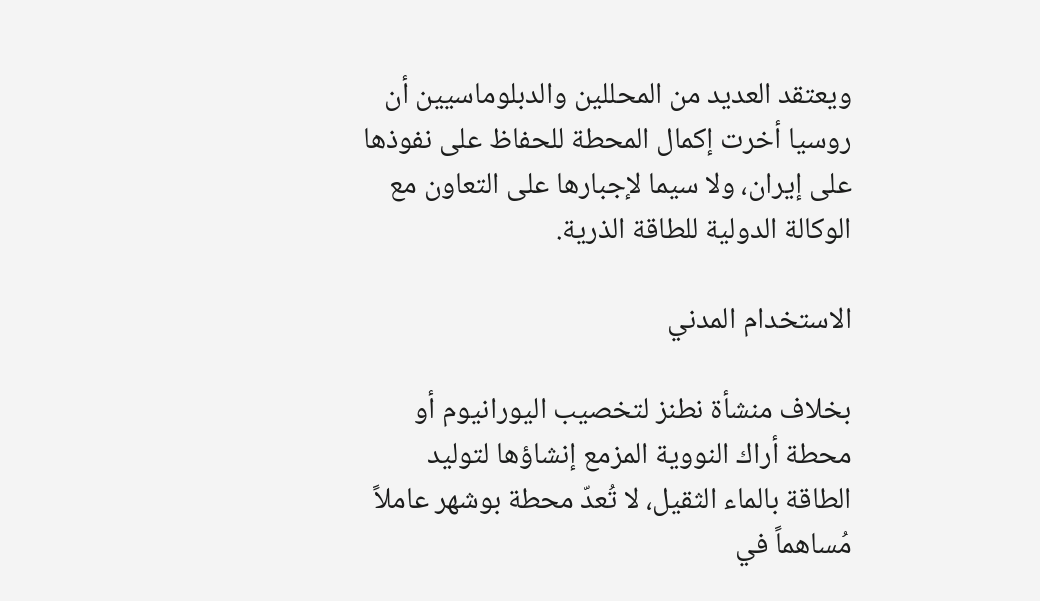ويعتقد العديد من المحللين والدبلوماسيين أن روسيا أخرت إكمال المحطة للحفاظ على نفوذها على إيران، ولا سيما لإجبارها على التعاون مع الوكالة الدولية للطاقة الذرية.

الاستخدام المدني

بخلاف منشأة نطنز لتخصيب اليورانيوم أو محطة أراك النووية المزمع إنشاؤها لتوليد الطاقة بالماء الثقيل، لا تُعدّ محطة بوشهر عاملاً مُساهماً في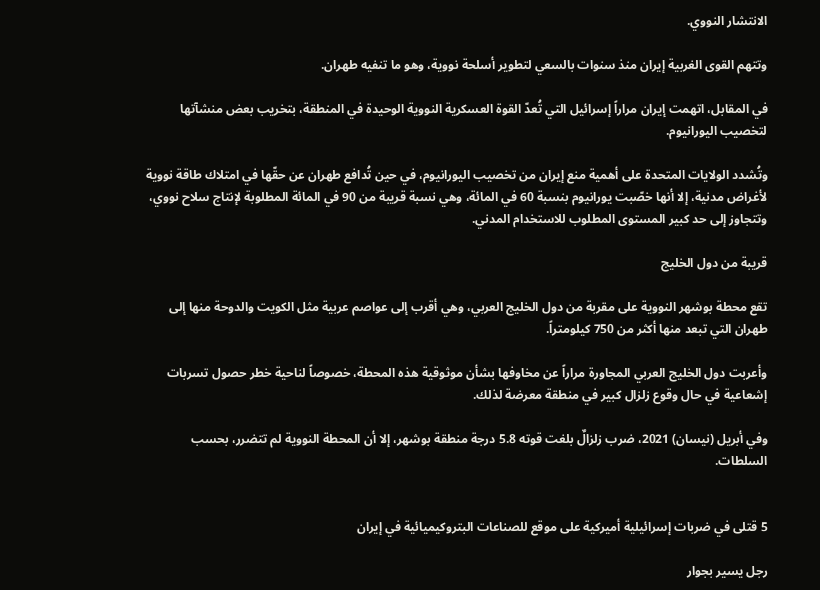الانتشار النووي.

وتتهم القوى الغربية إيران منذ سنوات بالسعي لتطوير أسلحة نووية، وهو ما تنفيه طهران.

في المقابل، اتهمت إيران مراراً إسرائيل التي تُعدّ القوة العسكرية النووية الوحيدة في المنطقة، بتخريب بعض منشآتها لتخصيب اليورانيوم.

وتُشدد الولايات المتحدة على أهمية منع إيران من تخصيب اليورانيوم، في حين تُدافع طهران عن حقّها في امتلاك طاقة نووية لأغراض مدنية، إلا أنها خصّبت يورانيوم بنسبة 60 في المائة، وهي نسبة قريبة من 90 في المائة المطلوبة لإنتاج سلاح نووي، وتتجاوز إلى حد كبير المستوى المطلوب للاستخدام المدني.

قريبة من دول الخليج

تقع محطة بوشهر النووية على مقربة من دول الخليج العربي، وهي أقرب إلى عواصم عربية مثل الكويت والدوحة منها إلى طهران التي تبعد منها أكثر من 750 كيلومتراً.

وأعربت دول الخليج العربي المجاورة مراراً عن مخاوفها بشأن موثوقية هذه المحطة، خصوصاً لناحية خطر حصول تسربات إشعاعية في حال وقوع زلزال كبير في منطقة معرضة لذلك.

وفي أبريل (نيسان) 2021، ضرب زلزالٌ بلغت قوته 5.8 درجة منطقة بوشهر، إلا أن المحطة النووية لم تتضرر، بحسب السلطات.


5 قتلى في ضربات إسرائيلية أميركية على موقع للصناعات البتروكيميائية في إيران

رجل يسير بجوار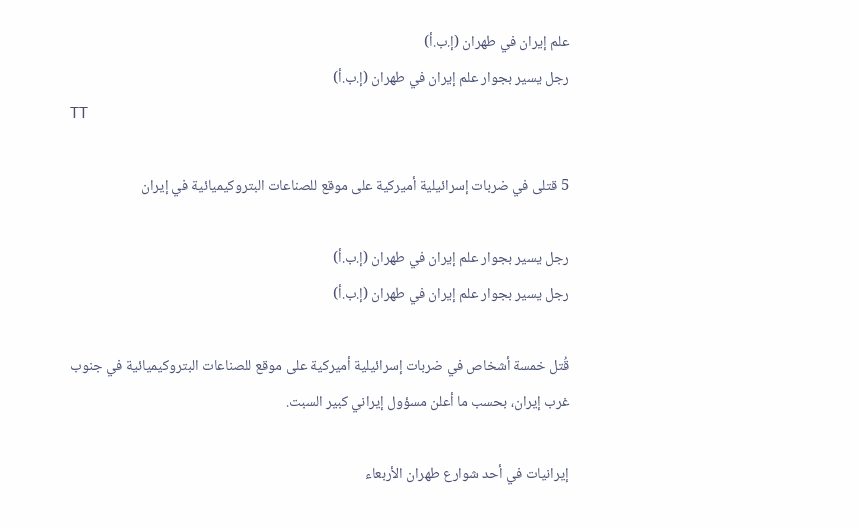علم إيران في طهران (إ.ب.أ)
رجل يسير بجوار علم إيران في طهران (إ.ب.أ)
TT

5 قتلى في ضربات إسرائيلية أميركية على موقع للصناعات البتروكيميائية في إيران

رجل يسير بجوار علم إيران في طهران (إ.ب.أ)
رجل يسير بجوار علم إيران في طهران (إ.ب.أ)

قُتل خمسة أشخاص في ضربات إسرائيلية أميركية على موقع للصناعات البتروكيميائية في جنوب غرب إيران، بحسب ما أعلن مسؤول إيراني كبير السبت.

إيرانيات في أحد شوارع طهران الأربعاء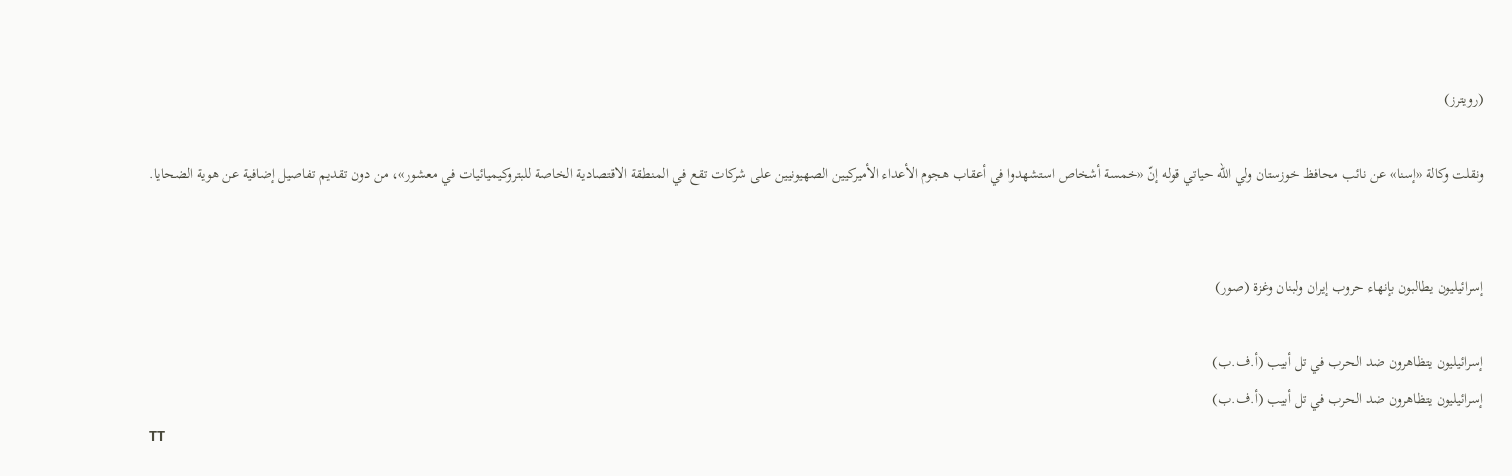(رويترز)

ونقلت وكالة «إسنا» عن نائب محافظ خوزستان ولي الله حياتي قوله إنّ «خمسة أشخاص استشهدوا في أعقاب هجوم الأعداء الأميركيين الصهيونيين على شركات تقع في المنطقة الاقتصادية الخاصة للبتروكيميائيات في معشور»، من دون تقديم تفاصيل إضافية عن هوية الضحايا.


إسرائيليون يطالبون بإنهاء حروب إيران ولبنان وغزة (صور)

إسرائيليون يتظاهرون ضد الحرب في تل أبيب (أ.ف.ب)
إسرائيليون يتظاهرون ضد الحرب في تل أبيب (أ.ف.ب)
TT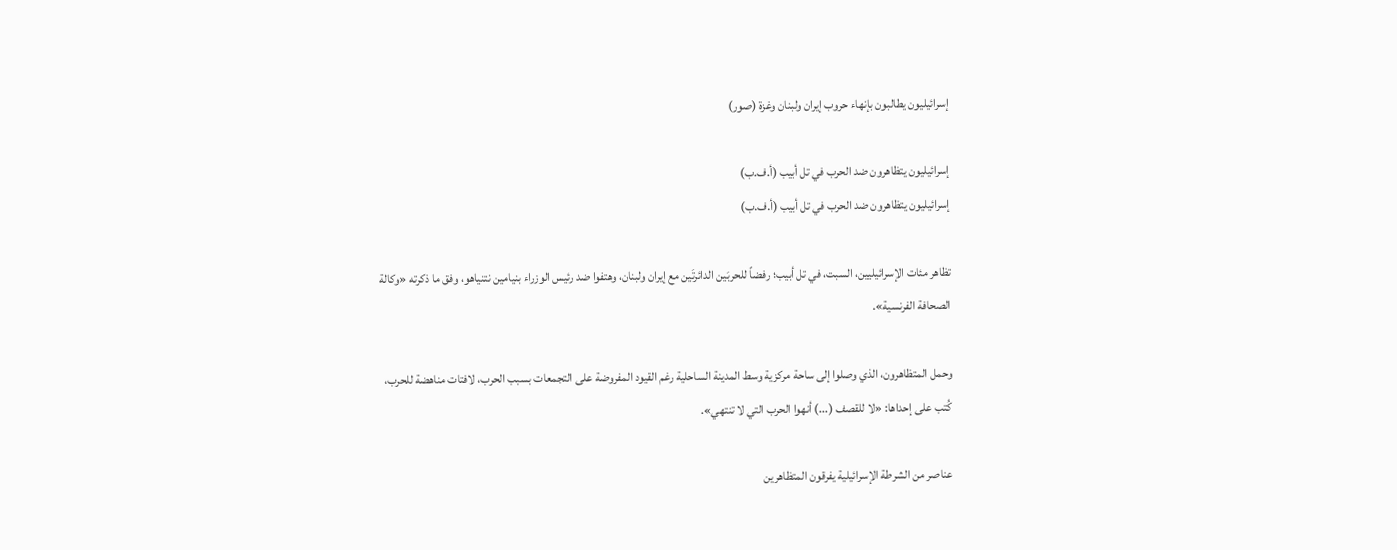إسرائيليون يطالبون بإنهاء حروب إيران ولبنان وغزة (صور)

إسرائيليون يتظاهرون ضد الحرب في تل أبيب (أ.ف.ب)
إسرائيليون يتظاهرون ضد الحرب في تل أبيب (أ.ف.ب)

تظاهر مئات الإسرائيليين، السبت، في تل أبيب؛ رفضاً للحربَين الدائرتَين مع إيران ولبنان، وهتفوا ضد رئيس الوزراء بنيامين نتنياهو، وفق ما ذكرته «وكالة الصحافة الفرنسية».

وحمل المتظاهرون، الذي وصلوا إلى ساحة مركزية وسط المدينة الساحلية رغم القيود المفروضة على التجمعات بسبب الحرب، لافتات مناهضة للحرب، كُتب على إحداها: «لا للقصف (...) أنهوا الحرب التي لا تنتهي».

عناصر من الشرطة الإسرائيلية يفرقون المتظاهرين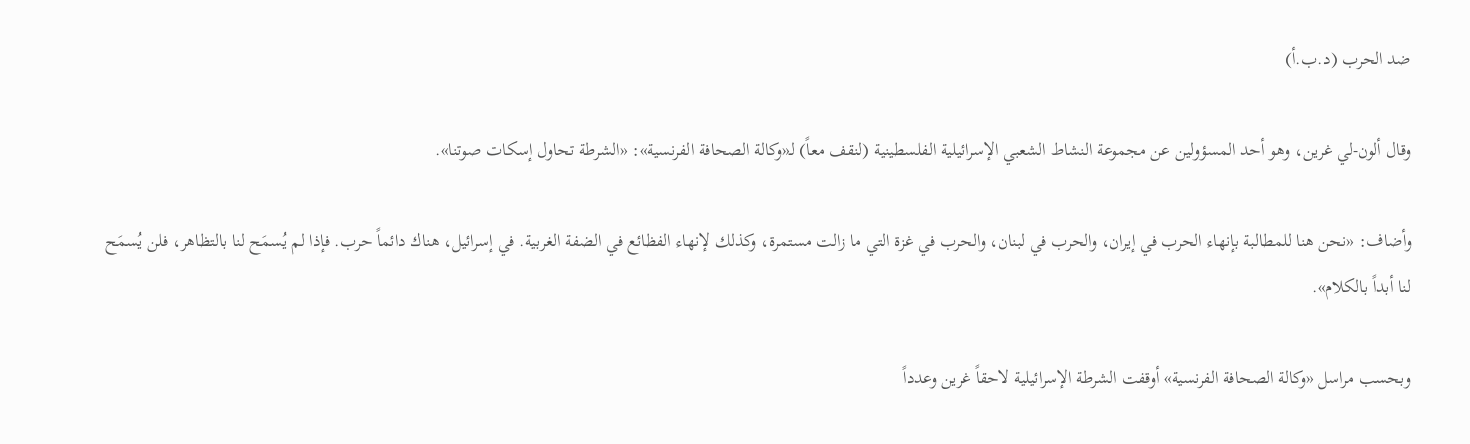ضد الحرب (د.ب.أ)

وقال ألون-لي غرين، وهو أحد المسؤولين عن مجموعة النشاط الشعبي الإسرائيلية الفلسطينية (لنقف معاً) لـ«وكالة الصحافة الفرنسية»: «الشرطة تحاول إسكات صوتنا».

وأضاف: «نحن هنا للمطالبة بإنهاء الحرب في إيران، والحرب في لبنان، والحرب في غزة التي ما زالت مستمرة، وكذلك لإنهاء الفظائع في الضفة الغربية. في إسرائيل، هناك دائماً حرب. فإذا لم يُسمَح لنا بالتظاهر، فلن يُسمَح لنا أبداً بالكلام».

وبحسب مراسل «وكالة الصحافة الفرنسية» أوقفت الشرطة الإسرائيلية لاحقاً غرين وعدداً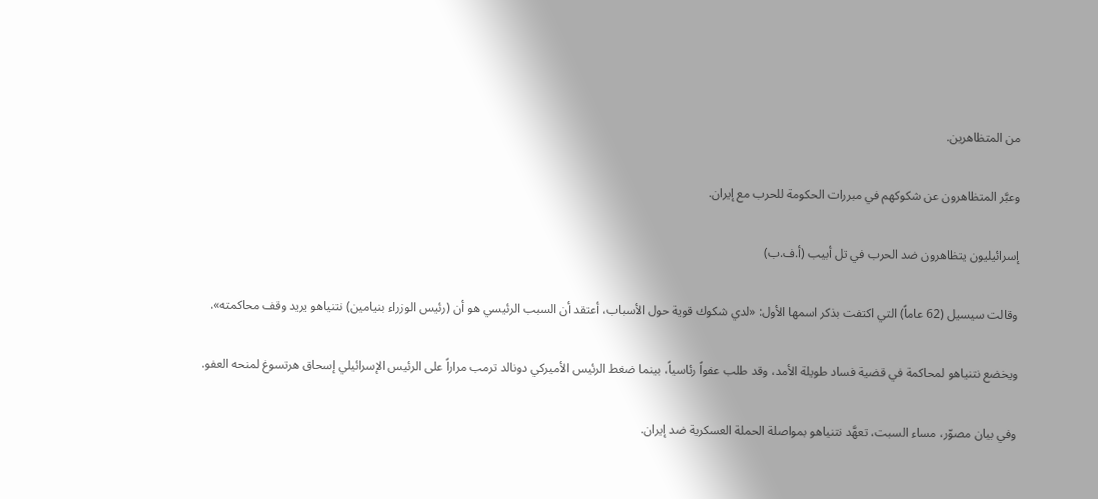من المتظاهرين.

وعبَّر المتظاهرون عن شكوكهم في مبررات الحكومة للحرب مع إيران.

إسرائيليون يتظاهرون ضد الحرب في تل أبيب (أ.ف.ب)

وقالت سيسيل (62 عاماً) التي اكتفت بذكر اسمها الأول: «لدي شكوك قوية حول الأسباب، أعتقد أن السبب الرئيسي هو أن (رئيس الوزراء بنيامين) نتنياهو يريد وقف محاكمته».

ويخضع نتنياهو لمحاكمة في قضية فساد طويلة الأمد، وقد طلب عفواً رئاسياً، بينما ضغط الرئيس الأميركي دونالد ترمب مراراً على الرئيس الإسرائيلي إسحاق هرتسوغ لمنحه العفو.

وفي بيان مصوّر، مساء السبت، تعهَّد نتنياهو بمواصلة الحملة العسكرية ضد إيران.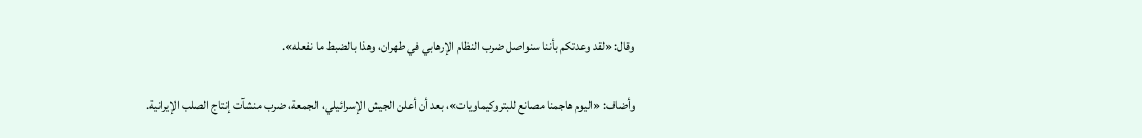وقال: «لقد وعدتكم بأننا سنواصل ضرب النظام الإرهابي في طهران، وهذا بالضبط ما نفعله».

وأضاف: «اليوم هاجمنا مصانع للبتروكيماويات»، بعد أن أعلن الجيش الإسرائيلي، الجمعة، ضرب منشآت إنتاج الصلب الإيرانية.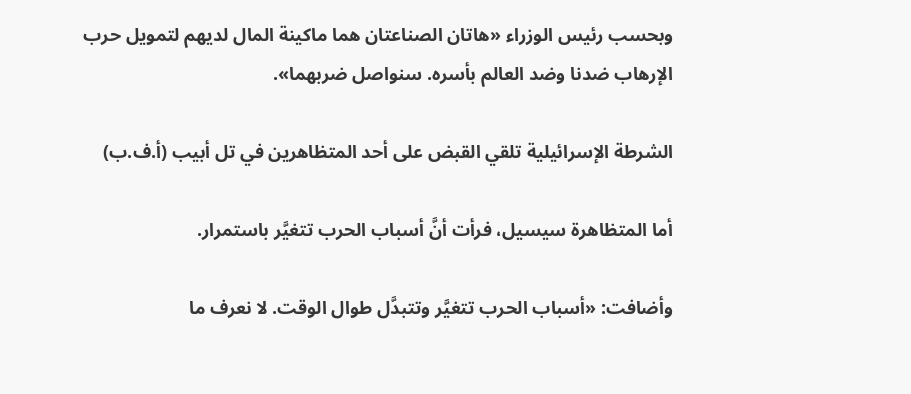وبحسب رئيس الوزراء «هاتان الصناعتان هما ماكينة المال لديهم لتمويل حرب الإرهاب ضدنا وضد العالم بأسره. سنواصل ضربهما».

الشرطة الإسرائيلية تلقي القبض على أحد المتظاهرين في تل أبيب (أ.ف.ب)

أما المتظاهرة سيسيل، فرأت أنَّ أسباب الحرب تتغيَّر باستمرار.

وأضافت: «أسباب الحرب تتغيَّر وتتبدَّل طوال الوقت. لا نعرف ما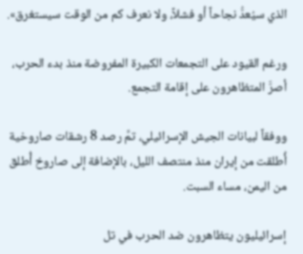الذي سيُعدُّ نجاحاً أو فشلاً، ولا نعرف كم من الوقت سيستغرق».

ورغم القيود على التجمعات الكبيرة المفروضة منذ بدء الحرب، أصرَّ المتظاهرون على إقامة التجمع.

ووفقاً لبيانات الجيش الإسرائيلي، تمَّ رصد 8 رشقات صاروخية أُطلقت من إيران منذ منتصف الليل، بالإضافة إلى صاروخ أُطلق من اليمن، مساء السبت.

إسرائيليون يتظاهرون ضد الحرب في تل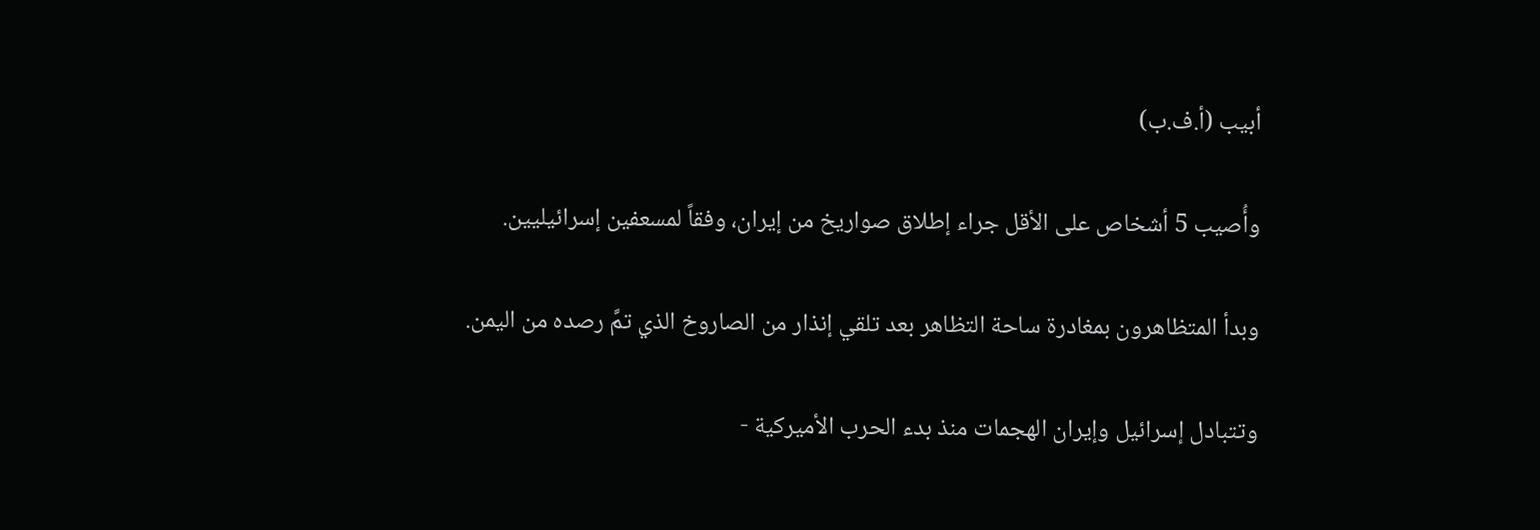أبيب (أ.ف.ب)

وأُصيب 5 أشخاص على الأقل جراء إطلاق صواريخ من إيران، وفقاً لمسعفين إسرائيليين.

وبدأ المتظاهرون بمغادرة ساحة التظاهر بعد تلقي إنذار من الصاروخ الذي تمَّ رصده من اليمن.

وتتبادل إسرائيل وإيران الهجمات منذ بدء الحرب الأميركية -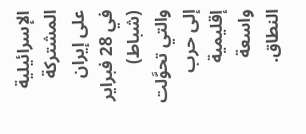الإسرائيلية المشتركة على إيران في 28 فبراير (شباط) والتي تحوَّلت إلى حرب إقليمية واسعة النطاق.